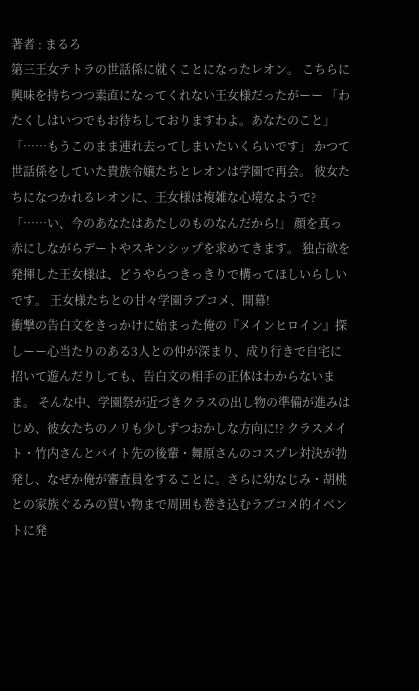著者 : まるろ
第三王女テトラの世話係に就くことになったレオン。 こちらに興味を持ちつつ素直になってくれない王女様だったがーー 「わたくしはいつでもお待ちしておりますわよ。あなたのこと」 「……もうこのまま連れ去ってしまいたいくらいです」 かつて世話係をしていた貴族令嬢たちとレオンは学園で再会。 彼女たちになつかれるレオンに、王女様は複雑な心境なようで? 「……い、今のあなたはあたしのものなんだから!」 顔を真っ赤にしながらデートやスキンシップを求めてきます。 独占欲を発揮した王女様は、どうやらつきっきりで構ってほしいらしいです。 王女様たちとの甘々学園ラブコメ、開幕!
衝撃の告白文をきっかけに始まった俺の『メインヒロイン』探しーー心当たりのある3人との仲が深まり、成り行きで自宅に招いて遊んだりしても、告白文の相手の正体はわからないまま。 そんな中、学園祭が近づきクラスの出し物の準備が進みはじめ、彼女たちのノリも少しずつおかしな方向に!? クラスメイト・竹内さんとバイト先の後輩・舞原さんのコスプレ対決が勃発し、なぜか俺が審査員をすることに。さらに幼なじみ・胡桃との家族ぐるみの買い物まで周囲も巻き込むラブコメ的イベントに発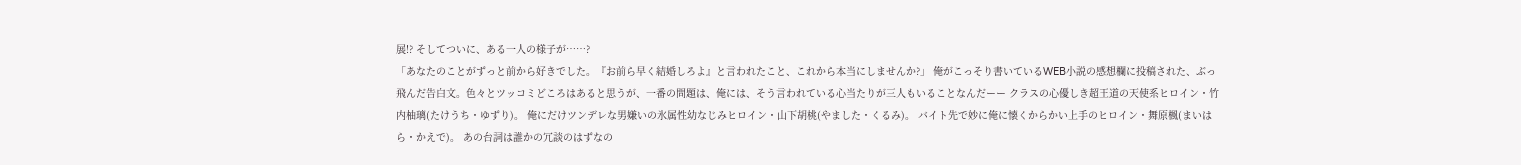展!? そしてついに、ある一人の様子が……?
「あなたのことがずっと前から好きでした。『お前ら早く結婚しろよ』と言われたこと、これから本当にしませんか?」 俺がこっそり書いているWEB小説の感想欄に投稿された、ぶっ飛んだ告白文。色々とツッコミどころはあると思うが、一番の問題は、俺には、そう言われている心当たりが三人もいることなんだーー クラスの心優しき超王道の天使系ヒロイン・竹内柚璃(たけうち・ゆずり)。 俺にだけツンデレな男嫌いの氷属性幼なじみヒロイン・山下胡桃(やました・くるみ)。 バイト先で妙に俺に懐くからかい上手のヒロイン・舞原楓(まいはら・かえで)。 あの台詞は誰かの冗談のはずなの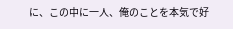に、この中に一人、俺のことを本気で好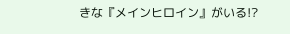きな『メインヒロイン』がいる!?